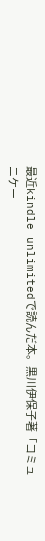最近kindle unlimitedで読んだ本。黒川伊保子著「コミュニケー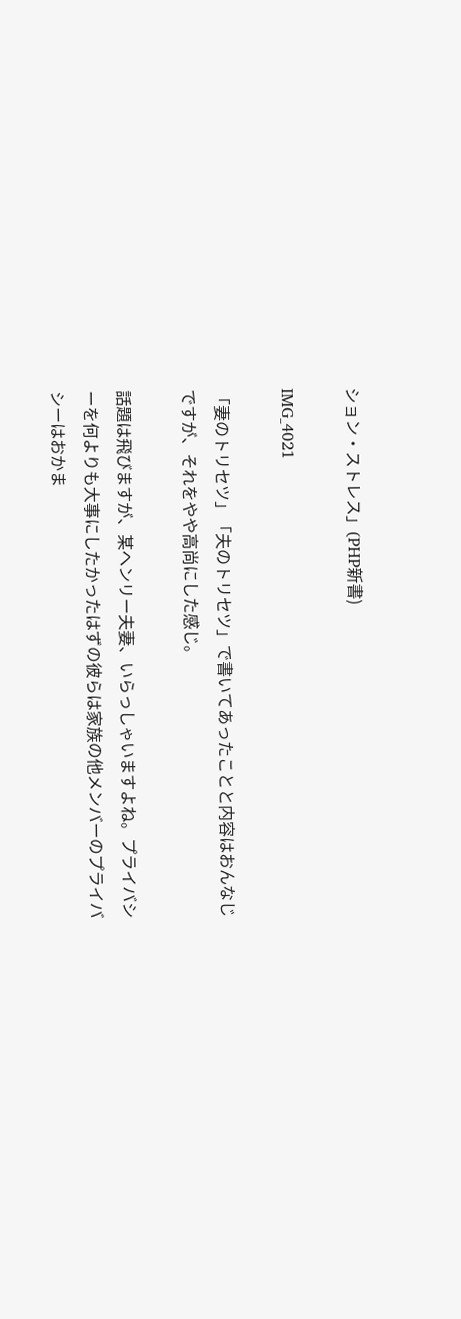ション・ストレス」(PHP新書)

IMG_4021

「妻のトリセツ」「夫のトリセツ」で書いてあったことと内容はおんなじですが、それをやや高尚にした感じ。

話題は飛びますが、某ヘンリー夫妻、いらっしゃいますよね。プライバシーを何よりも大事にしたかったはずの彼らは家族の他メンバーのプライバシーはおかま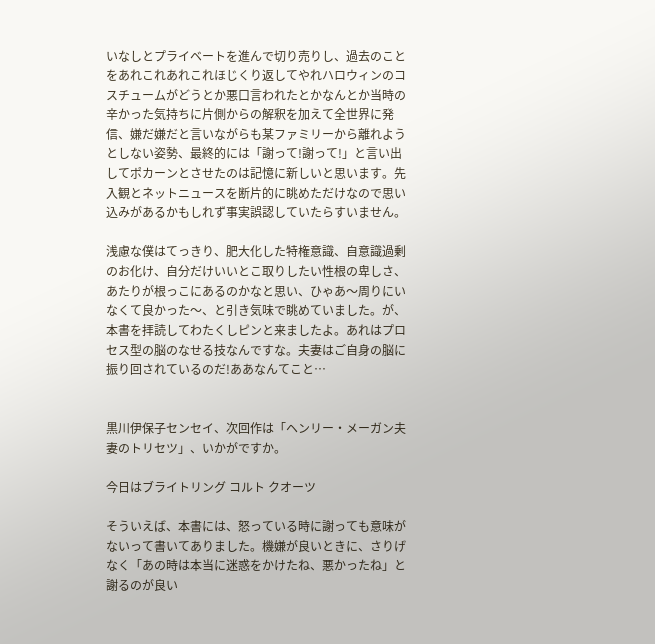いなしとプライベートを進んで切り売りし、過去のことをあれこれあれこれほじくり返してやれハロウィンのコスチュームがどうとか悪口言われたとかなんとか当時の辛かった気持ちに片側からの解釈を加えて全世界に発信、嫌だ嫌だと言いながらも某ファミリーから離れようとしない姿勢、最終的には「謝って!謝って!」と言い出してポカーンとさせたのは記憶に新しいと思います。先入観とネットニュースを断片的に眺めただけなので思い込みがあるかもしれず事実誤認していたらすいません。

浅慮な僕はてっきり、肥大化した特権意識、自意識過剰のお化け、自分だけいいとこ取りしたい性根の卑しさ、あたりが根っこにあるのかなと思い、ひゃあ〜周りにいなくて良かった〜、と引き気味で眺めていました。が、本書を拝読してわたくしピンと来ましたよ。あれはプロセス型の脳のなせる技なんですな。夫妻はご自身の脳に振り回されているのだ!ああなんてこと…


黒川伊保子センセイ、次回作は「ヘンリー・メーガン夫妻のトリセツ」、いかがですか。

今日はブライトリング コルト クオーツ

そういえば、本書には、怒っている時に謝っても意味がないって書いてありました。機嫌が良いときに、さりげなく「あの時は本当に迷惑をかけたね、悪かったね」と謝るのが良い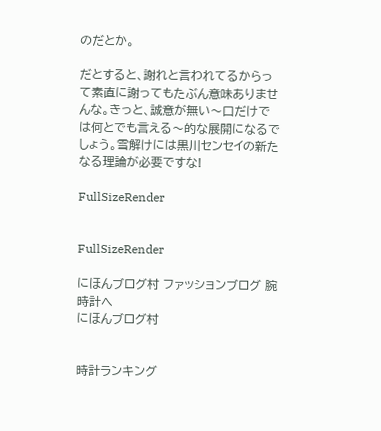のだとか。

だとすると、謝れと言われてるからって素直に謝ってもたぶん意味ありませんな。きっと、誠意が無い〜口だけでは何とでも言える〜的な展開になるでしょう。雪解けには黒川センセイの新たなる理論が必要ですな!

FullSizeRender


FullSizeRender

にほんブログ村 ファッションブログ 腕時計へ
にほんブログ村


時計ランキング